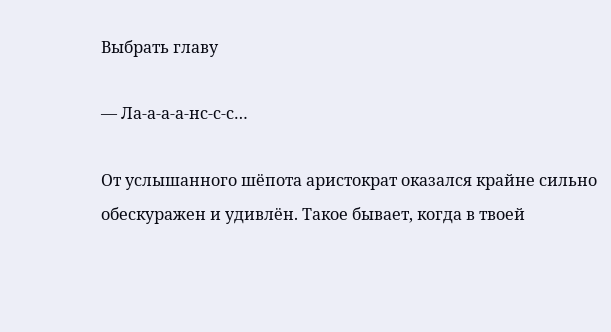Выбрать главу

— Ла-а-а-а-нс-с-с…

От услышанного шёпота аристократ оказался крайне сильно обескуражен и удивлён. Такое бывает, когда в твоей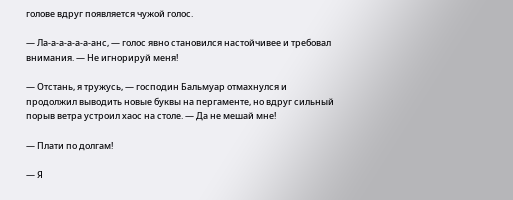голове вдруг появляется чужой голос.

— Ла-а-а-а-а-а-анс, — голос явно становился настойчивее и требовал внимания. — Не игнорируй меня!

— Отстань, я тружусь, — господин Бальмуар отмахнулся и продолжил выводить новые буквы на пергаменте, но вдруг сильный порыв ветра устроил хаос на столе. — Да не мешай мне!

— Плати по долгам!

— Я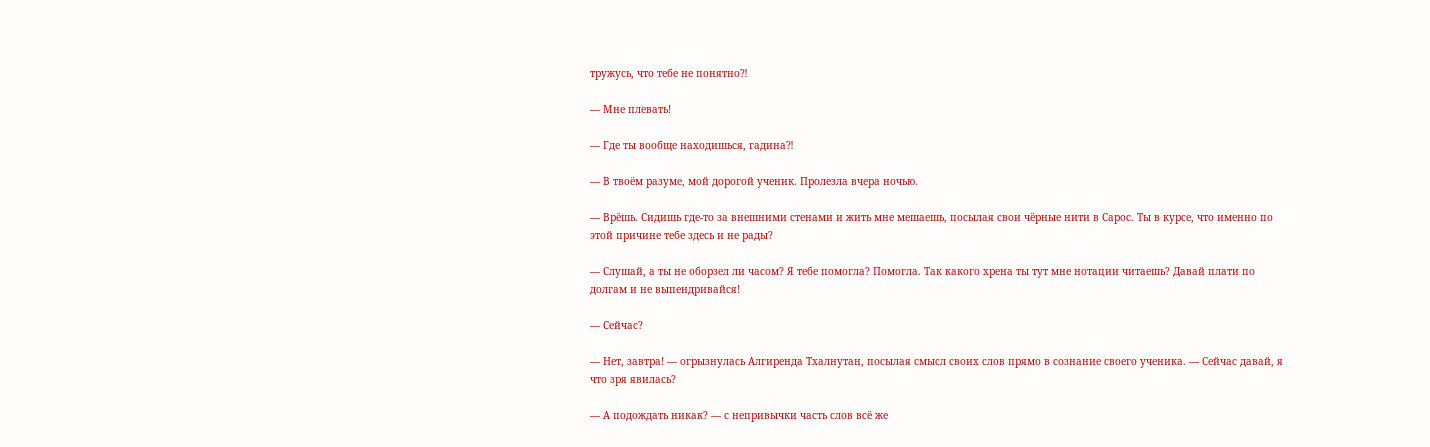тружусь, что тебе не понятно⁈

— Мне плевать!

— Где ты вообще находишься, гадина⁈

— В твоём разуме, мой дорогой ученик. Пролезла вчера ночью.

— Врёшь. Сидишь где-то за внешними стенами и жить мне мешаешь, посылая свои чёрные нити в Сарос. Ты в курсе, что именно по этой причине тебе здесь и не рады?

— Слушай, а ты не оборзел ли часом? Я тебе помогла? Помогла. Так какого хрена ты тут мне нотации читаешь? Давай плати по долгам и не выпендривайся!

— Сейчас?

— Нет, завтра! — огрызнулась Алгиренда Тхалнутан, посылая смысл своих слов прямо в сознание своего ученика. — Сейчас давай, я что зря явилась?

— А подождать никак? — с непривычки часть слов всё же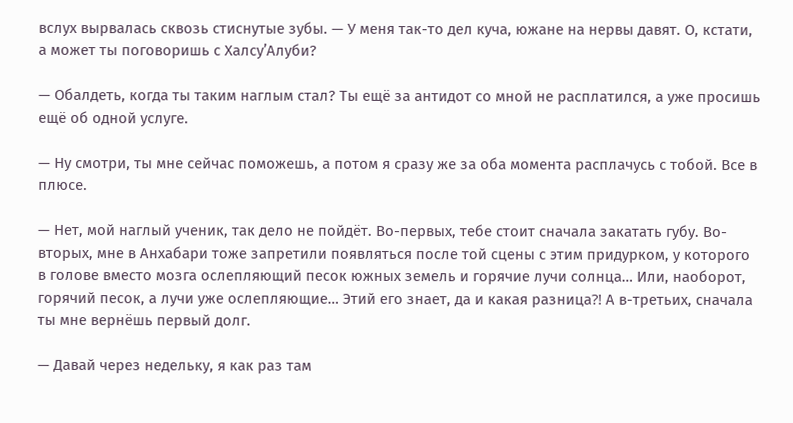вслух вырвалась сквозь стиснутые зубы. — У меня так-то дел куча, южане на нервы давят. О, кстати, а может ты поговоришь с Халсу’Алуби?

— Обалдеть, когда ты таким наглым стал? Ты ещё за антидот со мной не расплатился, а уже просишь ещё об одной услуге.

— Ну смотри, ты мне сейчас поможешь, а потом я сразу же за оба момента расплачусь с тобой. Все в плюсе.

— Нет, мой наглый ученик, так дело не пойдёт. Во-первых, тебе стоит сначала закатать губу. Во-вторых, мне в Анхабари тоже запретили появляться после той сцены с этим придурком, у которого в голове вместо мозга ослепляющий песок южных земель и горячие лучи солнца… Или, наоборот, горячий песок, а лучи уже ослепляющие… Этий его знает, да и какая разница⁈ А в-третьих, сначала ты мне вернёшь первый долг.

— Давай через недельку, я как раз там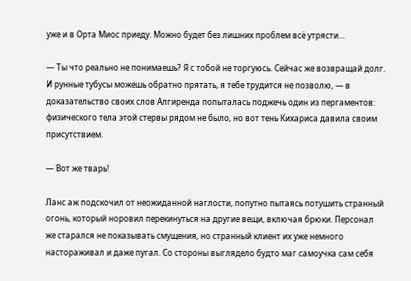уже и в Орта Миос приеду. Можно будет без лишних проблем всё утрясти…

— Ты что реально не понимаешь? Я с тобой не торгуюсь. Сейчас же возвращай долг. И рунные тубусы можешь обратно прятать, я тебе трудится не позволю, — в доказательство своих слов Алгиренда попыталась поджечь один из пергаментов: физического тела этой стервы рядом не было, но вот тень Кихариса давила своим присутствием.

— Вот же тварь!

Ланс аж подскочил от неожиданной наглости, попутно пытаясь потушить странный огонь, который норовил перекинуться на другие вещи, включая брюки. Персонал же старался не показывать смущения, но странный клиент их уже немного настораживал и даже пугал. Со стороны выглядело будто маг самоучка сам себя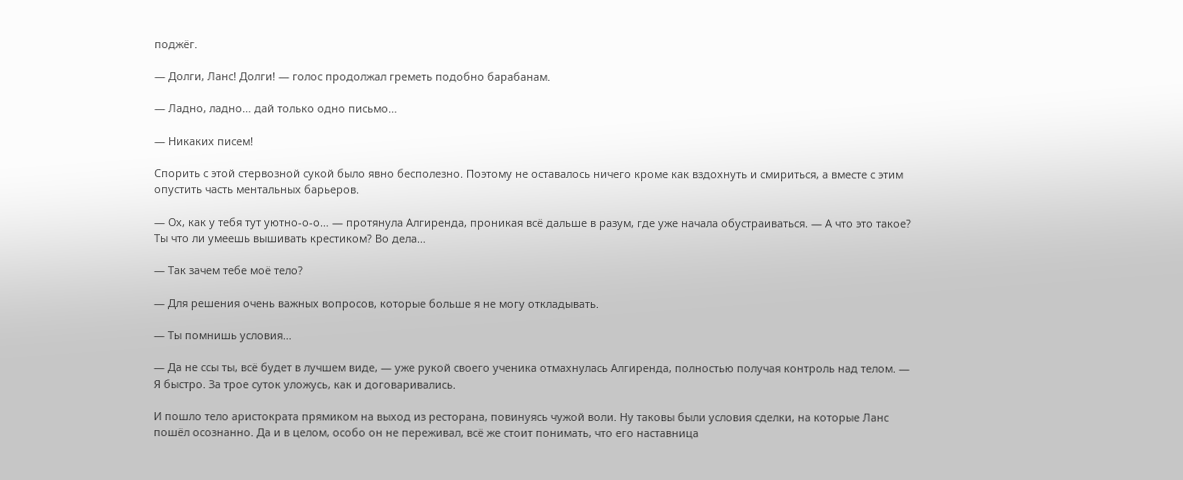поджёг.

— Долги, Ланс! Долги! — голос продолжал греметь подобно барабанам.

— Ладно, ладно… дай только одно письмо…

— Никаких писем!

Спорить с этой стервозной сукой было явно бесполезно. Поэтому не оставалось ничего кроме как вздохнуть и смириться, а вместе с этим опустить часть ментальных барьеров.

— Ох, как у тебя тут уютно-о-о… — протянула Алгиренда, проникая всё дальше в разум, где уже начала обустраиваться. — А что это такое? Ты что ли умеешь вышивать крестиком? Во дела…

— Так зачем тебе моё тело?

— Для решения очень важных вопросов, которые больше я не могу откладывать.

— Ты помнишь условия…

— Да не ссы ты, всё будет в лучшем виде, — уже рукой своего ученика отмахнулась Алгиренда, полностью получая контроль над телом. — Я быстро. За трое суток уложусь, как и договаривались.

И пошло тело аристократа прямиком на выход из ресторана, повинуясь чужой воли. Ну таковы были условия сделки, на которые Ланс пошёл осознанно. Да и в целом, особо он не переживал, всё же стоит понимать, что его наставница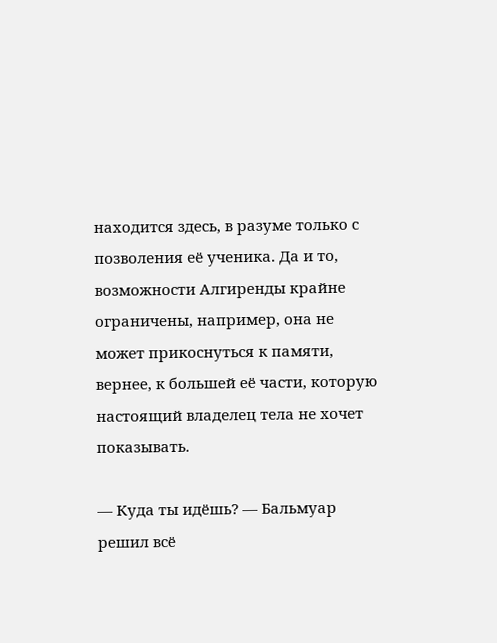находится здесь, в разуме только с позволения её ученика. Да и то, возможности Алгиренды крайне ограничены, например, она не может прикоснуться к памяти, вернее, к большей её части, которую настоящий владелец тела не хочет показывать.

— Куда ты идёшь? — Бальмуар решил всё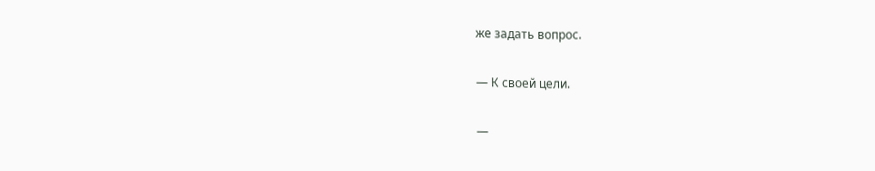же задать вопрос.

— К своей цели.

—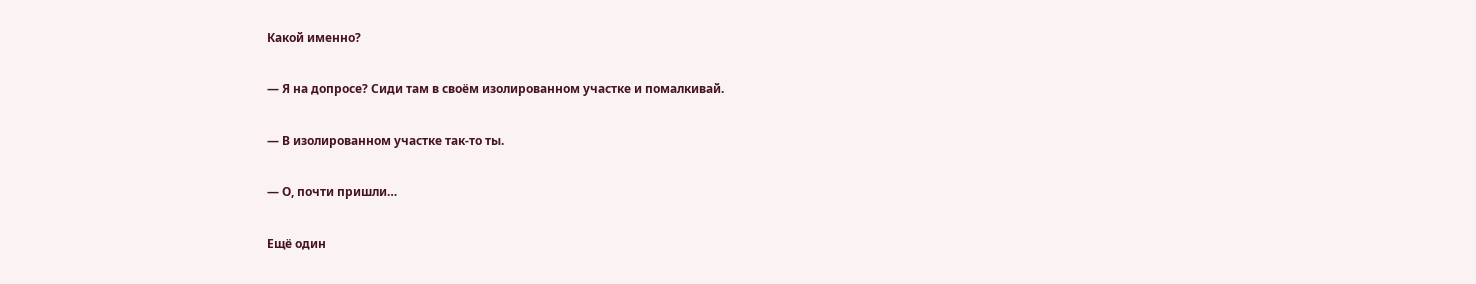Какой именно?

— Я на допросе? Сиди там в своём изолированном участке и помалкивай.

— В изолированном участке так-то ты.

— О, почти пришли…

Ещё один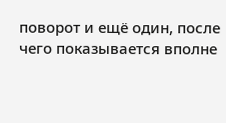поворот и ещё один, после чего показывается вполне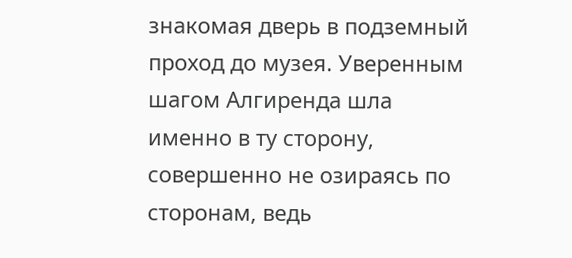знакомая дверь в подземный проход до музея. Уверенным шагом Алгиренда шла именно в ту сторону, совершенно не озираясь по сторонам, ведь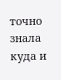точно знала куда и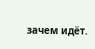зачем идёт.